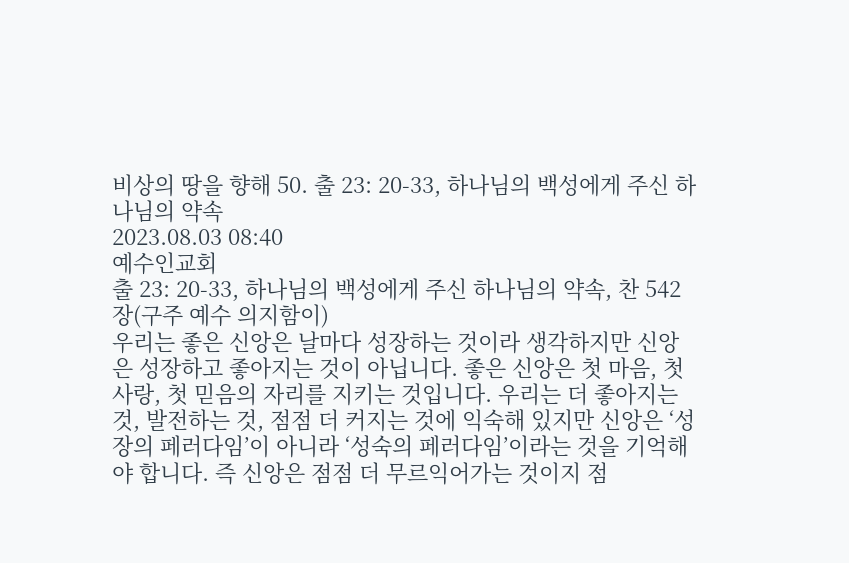비상의 땅을 향해 50. 출 23: 20-33, 하나님의 백성에게 주신 하나님의 약속
2023.08.03 08:40
예수인교회
출 23: 20-33, 하나님의 백성에게 주신 하나님의 약속, 찬 542장(구주 예수 의지함이)
우리는 좋은 신앙은 날마다 성장하는 것이라 생각하지만 신앙은 성장하고 좋아지는 것이 아닙니다. 좋은 신앙은 첫 마음, 첫 사랑, 첫 믿음의 자리를 지키는 것입니다. 우리는 더 좋아지는 것, 발전하는 것, 점점 더 커지는 것에 익숙해 있지만 신앙은 ‘성장의 페러다임’이 아니라 ‘성숙의 페러다임’이라는 것을 기억해야 합니다. 즉 신앙은 점점 더 무르익어가는 것이지 점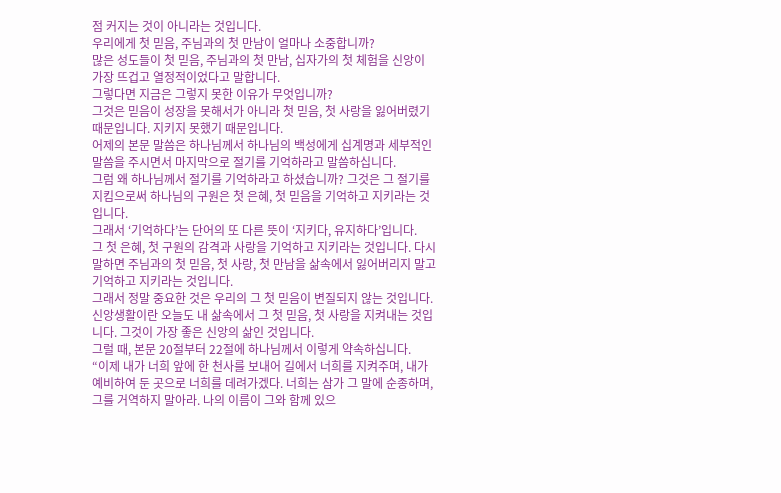점 커지는 것이 아니라는 것입니다.
우리에게 첫 믿음, 주님과의 첫 만남이 얼마나 소중합니까?
많은 성도들이 첫 믿음, 주님과의 첫 만남, 십자가의 첫 체험을 신앙이 가장 뜨겁고 열정적이었다고 말합니다.
그렇다면 지금은 그렇지 못한 이유가 무엇입니까?
그것은 믿음이 성장을 못해서가 아니라 첫 믿음, 첫 사랑을 잃어버렸기 때문입니다. 지키지 못했기 때문입니다.
어제의 본문 말씀은 하나님께서 하나님의 백성에게 십계명과 세부적인 말씀을 주시면서 마지막으로 절기를 기억하라고 말씀하십니다.
그럼 왜 하나님께서 절기를 기억하라고 하셨습니까? 그것은 그 절기를 지킴으로써 하나님의 구원은 첫 은혜, 첫 믿음을 기억하고 지키라는 것입니다.
그래서 ‘기억하다’는 단어의 또 다른 뜻이 ‘지키다, 유지하다’입니다.
그 첫 은혜, 첫 구원의 감격과 사랑을 기억하고 지키라는 것입니다. 다시 말하면 주님과의 첫 믿음, 첫 사랑, 첫 만남을 삶속에서 잃어버리지 말고 기억하고 지키라는 것입니다.
그래서 정말 중요한 것은 우리의 그 첫 믿음이 변질되지 않는 것입니다.
신앙생활이란 오늘도 내 삶속에서 그 첫 믿음, 첫 사랑을 지켜내는 것입니다. 그것이 가장 좋은 신앙의 삶인 것입니다.
그럴 때, 본문 20절부터 22절에 하나님께서 이렇게 약속하십니다.
“이제 내가 너희 앞에 한 천사를 보내어 길에서 너희를 지켜주며, 내가 예비하여 둔 곳으로 너희를 데려가겠다. 너희는 삼가 그 말에 순종하며, 그를 거역하지 말아라. 나의 이름이 그와 함께 있으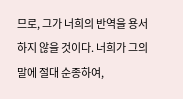므로, 그가 너희의 반역을 용서하지 않을 것이다. 너희가 그의 말에 절대 순종하여,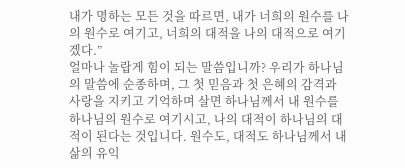내가 명하는 모든 것을 따르면, 내가 너희의 원수를 나의 원수로 여기고, 너희의 대적을 나의 대적으로 여기겠다.”
얼마나 놀랍게 힘이 되는 말씀입니까? 우리가 하나님의 말씀에 순종하며, 그 첫 믿음과 첫 은혜의 감격과 사랑을 지키고 기억하며 살면 하나님께서 내 원수를 하나님의 원수로 여기시고, 나의 대적이 하나님의 대적이 된다는 것입니다. 원수도, 대적도 하나님께서 내 삶의 유익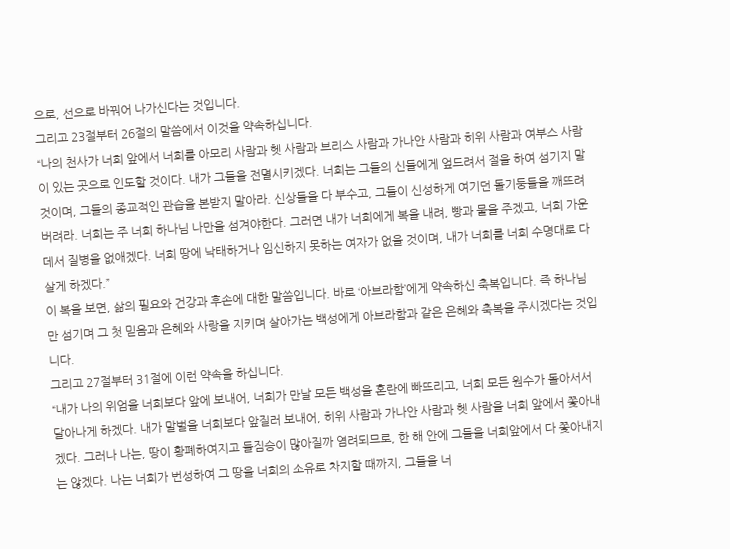으로, 선으로 바꿔어 나가신다는 것입니다.
그리고 23절부터 26절의 말씀에서 이것을 약속하십니다.
“나의 천사가 너희 앞에서 너희를 아모리 사람과 헷 사람과 브리스 사람과 가나안 사람과 히위 사람과 여부스 사람이 있는 곳으로 인도할 것이다. 내가 그들을 전멸시키겠다. 너희는 그들의 신들에게 엎드려서 절을 하여 섬기지 말 것이며, 그들의 종교적인 관습을 본받지 말아라. 신상들을 다 부수고, 그들이 신성하게 여기던 돌기둥들을 깨뜨려버려라. 너희는 주 너희 하나님 나만을 섬겨야한다. 그러면 내가 너희에게 복을 내려, 빵과 물을 주겠고, 너희 가운데서 질병을 없애겠다. 너희 땅에 낙태하거나 임신하지 못하는 여자가 없을 것이며, 내가 너희를 너희 수명대로 다 살게 하겠다.”
이 복을 보면, 삶의 필요와 건강과 후손에 대한 말씀입니다. 바로 ‘아브라함’에게 약속하신 축복입니다. 즉 하나님만 섬기며 그 첫 믿음과 은혜와 사랑을 지키며 살아가는 백성에게 아브라함과 같은 은혜와 축복을 주시겠다는 것입니다.
그리고 27절부터 31절에 이런 약속을 하십니다.
“내가 나의 위엄을 너희보다 앞에 보내어, 너희가 만날 모든 백성을 혼란에 빠뜨리고, 너희 모든 원수가 돌아서서 달아나게 하겠다. 내가 말벌을 너희보다 앞질러 보내어, 히위 사람과 가나안 사람과 헷 사람을 너희 앞에서 쫓아내겠다. 그러나 나는, 땅이 황폐하여지고 들짐승이 많아질까 염려되므로, 한 해 안에 그들을 너희앞에서 다 쫓아내지는 않겠다. 나는 너희가 번성하여 그 땅을 너희의 소유로 차지할 때까지, 그들을 너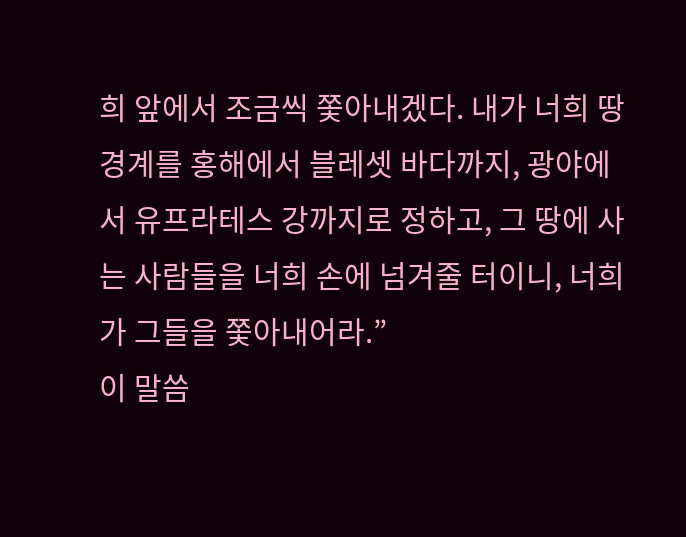희 앞에서 조금씩 쫓아내겠다. 내가 너희 땅 경계를 홍해에서 블레셋 바다까지, 광야에서 유프라테스 강까지로 정하고, 그 땅에 사는 사람들을 너희 손에 넘겨줄 터이니, 너희가 그들을 쫓아내어라.”
이 말씀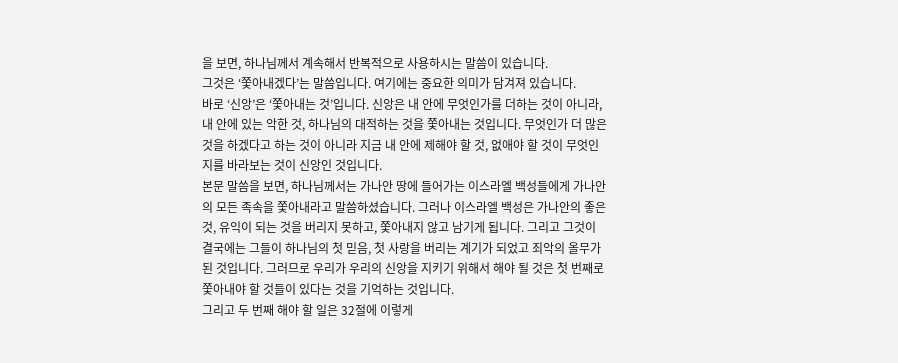을 보면, 하나님께서 계속해서 반복적으로 사용하시는 말씀이 있습니다.
그것은 ‘쫓아내겠다’는 말씀입니다. 여기에는 중요한 의미가 담겨져 있습니다.
바로 ‘신앙’은 ‘쫓아내는 것’입니다. 신앙은 내 안에 무엇인가를 더하는 것이 아니라, 내 안에 있는 악한 것, 하나님의 대적하는 것을 쫓아내는 것입니다. 무엇인가 더 많은 것을 하겠다고 하는 것이 아니라 지금 내 안에 제해야 할 것, 없애야 할 것이 무엇인지를 바라보는 것이 신앙인 것입니다.
본문 말씀을 보면, 하나님께서는 가나안 땅에 들어가는 이스라엘 백성들에게 가나안의 모든 족속을 쫓아내라고 말씀하셨습니다. 그러나 이스라엘 백성은 가나안의 좋은 것, 유익이 되는 것을 버리지 못하고, 쫓아내지 않고 남기게 됩니다. 그리고 그것이 결국에는 그들이 하나님의 첫 믿음, 첫 사랑을 버리는 계기가 되었고 죄악의 올무가 된 것입니다. 그러므로 우리가 우리의 신앙을 지키기 위해서 해야 될 것은 첫 번째로 쫓아내야 할 것들이 있다는 것을 기억하는 것입니다.
그리고 두 번째 해야 할 일은 32절에 이렇게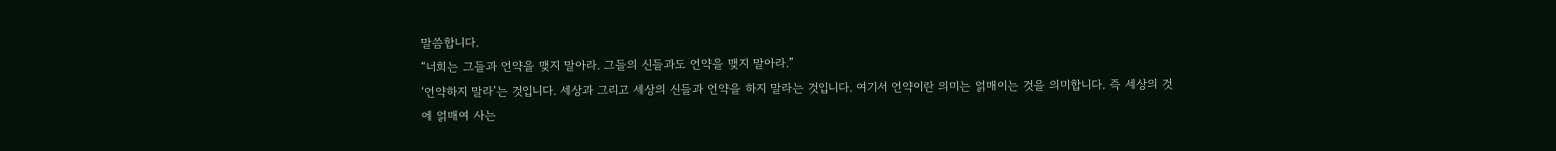말씀합니다.
“너희는 그들과 언약을 맺지 말아라. 그들의 신들과도 언약을 맺지 말아라.”
‘언약하지 말라’는 것입니다. 세상과 그리고 세상의 신들과 언약을 하지 말라는 것입니다. 여기서 언약이란 의미는 얽매이는 것을 의미합니다. 즉 세상의 것에 얽매여 사는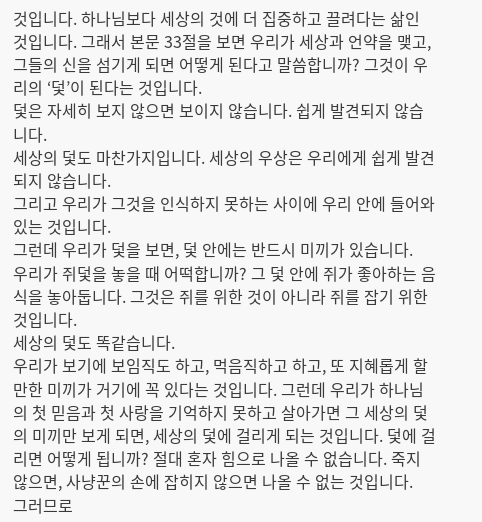것입니다. 하나님보다 세상의 것에 더 집중하고 끌려다는 삶인 것입니다. 그래서 본문 33절을 보면 우리가 세상과 언약을 맺고, 그들의 신을 섬기게 되면 어떻게 된다고 말씀합니까? 그것이 우리의 ‘덫’이 된다는 것입니다.
덫은 자세히 보지 않으면 보이지 않습니다. 쉽게 발견되지 않습니다.
세상의 덫도 마찬가지입니다. 세상의 우상은 우리에게 쉽게 발견되지 않습니다.
그리고 우리가 그것을 인식하지 못하는 사이에 우리 안에 들어와 있는 것입니다.
그런데 우리가 덫을 보면, 덫 안에는 반드시 미끼가 있습니다.
우리가 쥐덫을 놓을 때 어떡합니까? 그 덫 안에 쥐가 좋아하는 음식을 놓아둡니다. 그것은 쥐를 위한 것이 아니라 쥐를 잡기 위한 것입니다.
세상의 덫도 똑같습니다.
우리가 보기에 보임직도 하고, 먹음직하고 하고, 또 지혜롭게 할 만한 미끼가 거기에 꼭 있다는 것입니다. 그런데 우리가 하나님의 첫 믿음과 첫 사랑을 기억하지 못하고 살아가면 그 세상의 덫의 미끼만 보게 되면, 세상의 덫에 걸리게 되는 것입니다. 덫에 걸리면 어떻게 됩니까? 절대 혼자 힘으로 나올 수 없습니다. 죽지 않으면, 사냥꾼의 손에 잡히지 않으면 나올 수 없는 것입니다.
그러므로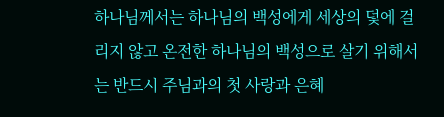하나님께서는 하나님의 백성에게 세상의 덫에 걸리지 않고 온전한 하나님의 백성으로 살기 위해서는 반드시 주님과의 첫 사랑과 은혜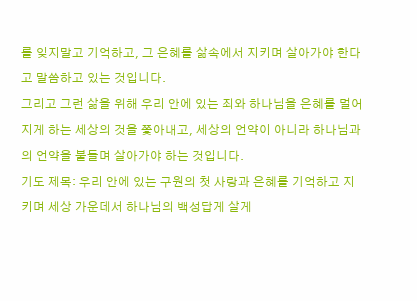를 잊지말고 기억하고, 그 은혜를 삶속에서 지키며 살아가야 한다고 말씀하고 있는 것입니다.
그리고 그런 삶을 위해 우리 안에 있는 죄와 하나님을 은혜를 멀어지게 하는 세상의 것을 쫓아내고, 세상의 언약이 아니라 하나님과의 언약을 붙들며 살아가야 하는 것입니다.
기도 제목: 우리 안에 있는 구원의 첫 사랑과 은혜를 기억하고 지키며 세상 가운데서 하나님의 백성답게 살게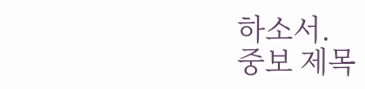하소서.
중보 제목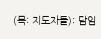(목: 지도자들): 담임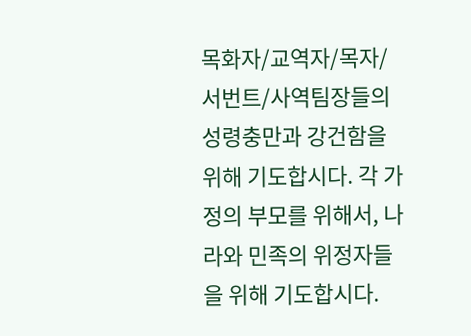목화자/교역자/목자/서번트/사역팀장들의 성령충만과 강건함을 위해 기도합시다. 각 가정의 부모를 위해서, 나라와 민족의 위정자들을 위해 기도합시다.